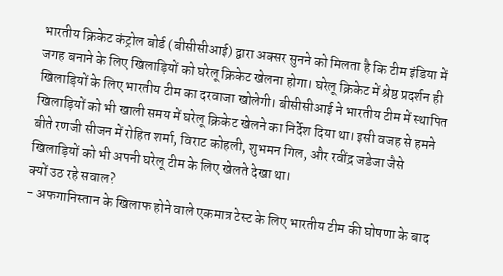भारतीय क्रिकेट कंट्रोल बोर्ड (बीसीसीआई) द्वारा अक्सर सुनने को मिलता है कि टीम इंडिया में जगह बनाने के लिए खिलाड़ियों को घरेलू क्रिकेट खेलना होगा। घरेलू क्रिकेट में श्रेष्ठ प्रदर्शन ही खिलाड़ियों के लिए भारतीय टीम का दरवाजा खोलेगी। बीसीसीआई ने भारतीय टीम में स्थापित खिलाड़ियों को भी खाली समय में घरेलू क्रिकेट खेलने का निर्देश दिया था। इसी वजह से हमने बीते रणजी सीजन में रोहित शर्मा, विराट कोहली, शुभमन गिल, और रवींद्र जडेजा जैसे खिलाड़ियों को भी अपनी घरेलू टीम के लिए खेलते देखा था।
क्यों उठ रहे सवाल?
- अफगानिस्तान के खिलाफ होने वाले एकमात्र टेस्ट के लिए भारतीय टीम की घोषणा के बाद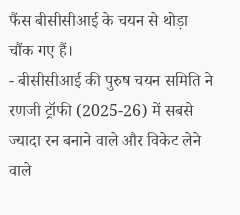फैंस बीसीसीआई के चयन से थोड़ा चौंक गए हैं।
- बीसीसीआई की पुरुष चयन समिति ने रणजी ट्रॉफी (2025-26) में सबसे ज्यादा रन बनाने वाले और विकेट लेने वाले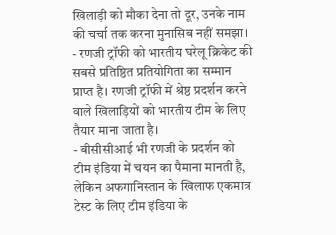खिलाड़ी को मौका देना तो दूर, उनके नाम की चर्चा तक करना मुनासिब नहीं समझा।
- रणजी ट्रॉफी को भारतीय घरेलू क्रिकेट की सबसे प्रतिष्ठित प्रतियोगिता का सम्मान प्राप्त है। रणजी ट्रॉफी में श्रेष्ठ प्रदर्शन करने वाले खिलाड़ियों को भारतीय टीम के लिए तैयार माना जाता है।
- बीसीसीआई भी रणजी के प्रदर्शन को टीम इंडिया में चयन का पैमाना मानती है, लेकिन अफगानिस्तान के खिलाफ एकमात्र टेस्ट के लिए टीम इंडिया के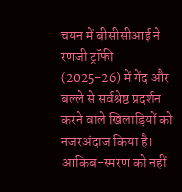चयन में बीसीसीआई ने रणजी ट्रॉफी (2025-26) में गेंद और बल्ले से सर्वश्रेष्ठ प्रदर्शन करने वाले खिलाड़ियों को नजरअंदाज किया है।
आकिब-स्मरण को नहीं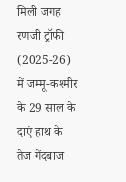मिली जगह
रणजी ट्रॉफी (2025-26) में जम्मू-कश्मीर के 29 साल के दाएं हाथ के तेज गेंदबाज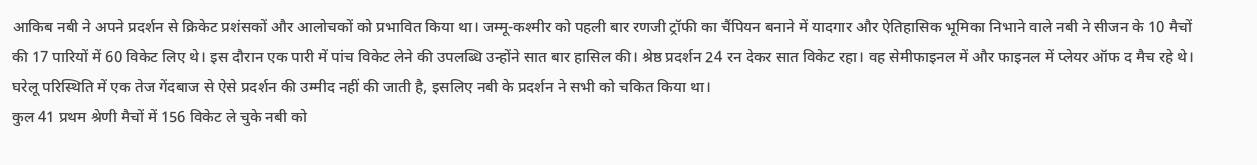आकिब नबी ने अपने प्रदर्शन से क्रिकेट प्रशंसकों और आलोचकों को प्रभावित किया था। जम्मू-कश्मीर को पहली बार रणजी ट्रॉफी का चैंपियन बनाने में यादगार और ऐतिहासिक भूमिका निभाने वाले नबी ने सीजन के 10 मैचों की 17 पारियों में 60 विकेट लिए थे। इस दौरान एक पारी में पांच विकेट लेने की उपलब्धि उन्होंने सात बार हासिल की। श्रेष्ठ प्रदर्शन 24 रन देकर सात विकेट रहा। वह सेमीफाइनल में और फाइनल में प्लेयर ऑफ द मैच रहे थे। घरेलू परिस्थिति में एक तेज गेंदबाज से ऐसे प्रदर्शन की उम्मीद नहीं की जाती है, इसलिए नबी के प्रदर्शन ने सभी को चकित किया था।
कुल 41 प्रथम श्रेणी मैचों में 156 विकेट ले चुके नबी को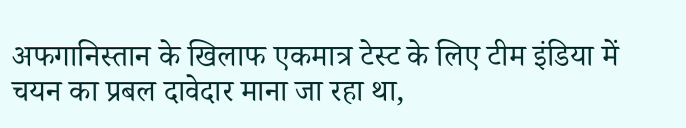अफगानिस्तान के खिलाफ एकमात्र टेस्ट के लिए टीम इंडिया में चयन का प्रबल दावेदार माना जा रहा था,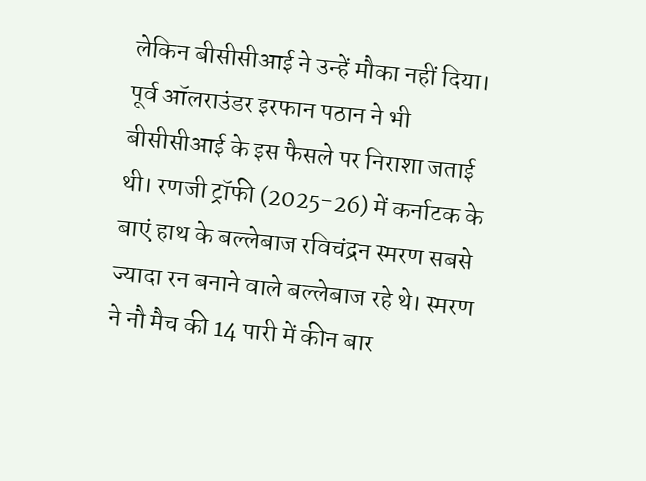लेकिन बीसीसीआई ने उन्हें मौका नहीं दिया। पूर्व ऑलराउंडर इरफान पठान ने भी बीसीसीआई के इस फैसले पर निराशा जताई थी। रणजी ट्रॉफी (2025-26) में कर्नाटक के बाएं हाथ के बल्लेबाज रविचंद्रन स्मरण सबसे ज्यादा रन बनाने वाले बल्लेबाज रहे थे। स्मरण ने नौ मैच की 14 पारी में कीन बार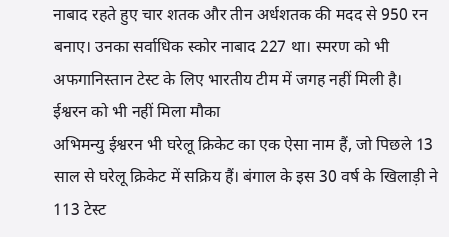नाबाद रहते हुए चार शतक और तीन अर्धशतक की मदद से 950 रन बनाए। उनका सर्वाधिक स्कोर नाबाद 227 था। स्मरण को भी अफगानिस्तान टेस्ट के लिए भारतीय टीम में जगह नहीं मिली है।
ईश्वरन को भी नहीं मिला मौका
अभिमन्यु ईश्वरन भी घरेलू क्रिकेट का एक ऐसा नाम हैं, जो पिछले 13 साल से घरेलू क्रिकेट में सक्रिय हैं। बंगाल के इस 30 वर्ष के खिलाड़ी ने 113 टेस्ट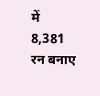में 8,381 रन बनाए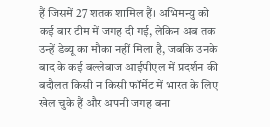हैं जिसमें 27 शतक शामिल हैं। अभिमन्यु को कई बार टीम में जगह दी गई, लेकिन अब तक उन्हें डेब्यू का मौका नहीं मिला है, जबकि उनके बाद के कई बल्लेबाज आईपीएल में प्रदर्शन की बदौलत किसी न किसी फॉर्मेट में भारत के लिए खेल चुके हैं और अपनी जगह बना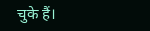चुके हैं।